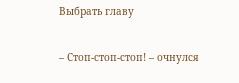Выбрать главу

– Стоп-стоп-стоп! – очнулся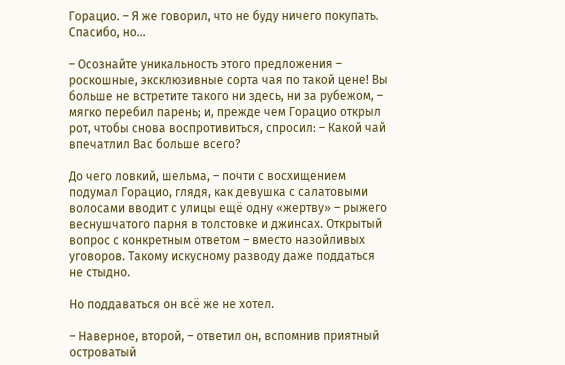Горацио. – Я же говорил, что не буду ничего покупать. Спасибо, но…

– Осознайте уникальность этого предложения – роскошные, эксклюзивные сорта чая по такой цене! Вы больше не встретите такого ни здесь, ни за рубежом, – мягко перебил парень; и, прежде чем Горацио открыл рот, чтобы снова воспротивиться, спросил: – Какой чай впечатлил Вас больше всего?

До чего ловкий, шельма, – почти с восхищением подумал Горацио, глядя, как девушка с салатовыми волосами вводит с улицы ещё одну «жертву» – рыжего веснушчатого парня в толстовке и джинсах. Открытый вопрос с конкретным ответом – вместо назойливых уговоров. Такому искусному разводу даже поддаться не стыдно.

Но поддаваться он всё же не хотел.

– Наверное, второй, – ответил он, вспомнив приятный островатый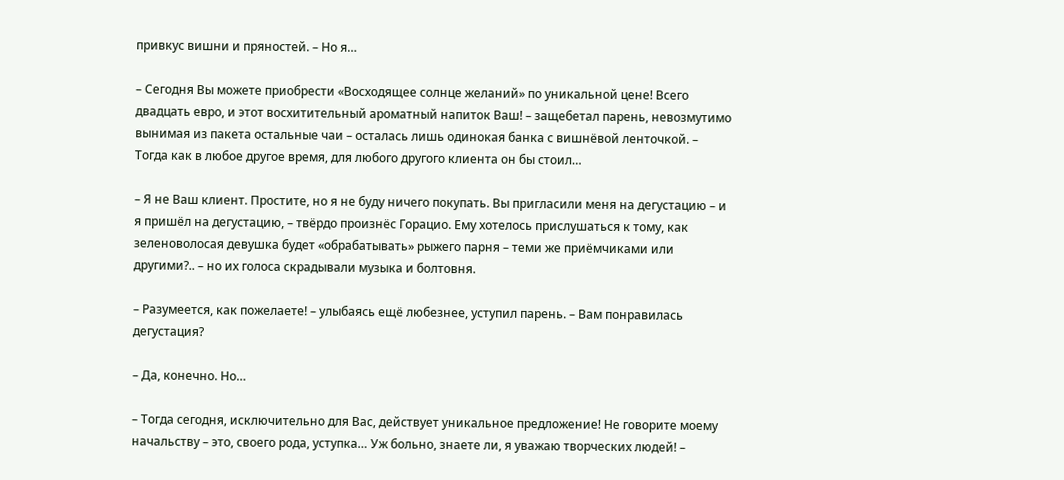привкус вишни и пряностей. – Но я…

– Сегодня Вы можете приобрести «Восходящее солнце желаний» по уникальной цене! Всего двадцать евро, и этот восхитительный ароматный напиток Ваш! – защебетал парень, невозмутимо вынимая из пакета остальные чаи – осталась лишь одинокая банка с вишнёвой ленточкой. – Тогда как в любое другое время, для любого другого клиента он бы стоил…

– Я не Ваш клиент. Простите, но я не буду ничего покупать. Вы пригласили меня на дегустацию – и я пришёл на дегустацию, – твёрдо произнёс Горацио. Ему хотелось прислушаться к тому, как зеленоволосая девушка будет «обрабатывать» рыжего парня – теми же приёмчиками или другими?.. – но их голоса скрадывали музыка и болтовня.

– Разумеется, как пожелаете! – улыбаясь ещё любезнее, уступил парень. – Вам понравилась дегустация?

– Да, конечно. Но…

– Тогда сегодня, исключительно для Вас, действует уникальное предложение! Не говорите моему начальству – это, своего рода, уступка… Уж больно, знаете ли, я уважаю творческих людей! –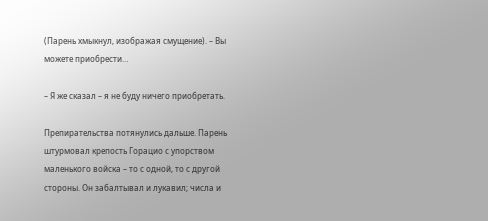(Парень хмыкнул, изображая смущение). – Вы можете приобрести…

– Я же сказал – я не буду ничего приобретать.

Препирательства потянулись дальше. Парень штурмовал крепость Горацио с упорством маленького войска – то с одной, то с другой стороны. Он забалтывал и лукавил; числа и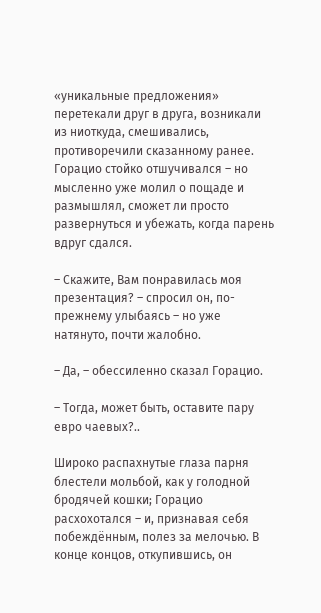«уникальные предложения» перетекали друг в друга, возникали из ниоткуда, смешивались, противоречили сказанному ранее. Горацио стойко отшучивался – но мысленно уже молил о пощаде и размышлял, сможет ли просто развернуться и убежать, когда парень вдруг сдался.

– Скажите, Вам понравилась моя презентация? – спросил он, по-прежнему улыбаясь – но уже натянуто, почти жалобно.

– Да, – обессиленно сказал Горацио.

– Тогда, может быть, оставите пару евро чаевых?..

Широко распахнутые глаза парня блестели мольбой, как у голодной бродячей кошки; Горацио расхохотался – и, признавая себя побеждённым, полез за мелочью. В конце концов, откупившись, он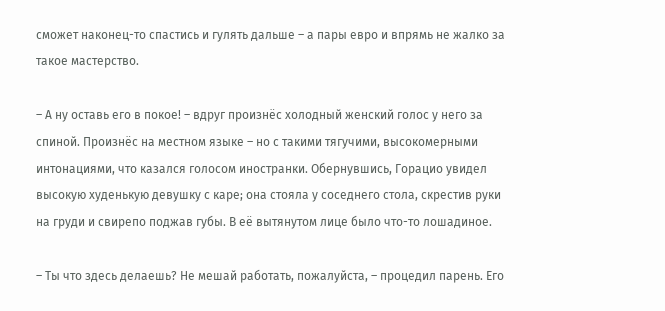сможет наконец-то спастись и гулять дальше – а пары евро и впрямь не жалко за такое мастерство.

– А ну оставь его в покое! – вдруг произнёс холодный женский голос у него за спиной. Произнёс на местном языке – но с такими тягучими, высокомерными интонациями, что казался голосом иностранки. Обернувшись, Горацио увидел высокую худенькую девушку с каре; она стояла у соседнего стола, скрестив руки на груди и свирепо поджав губы. В её вытянутом лице было что-то лошадиное.

– Ты что здесь делаешь? Не мешай работать, пожалуйста, – процедил парень. Его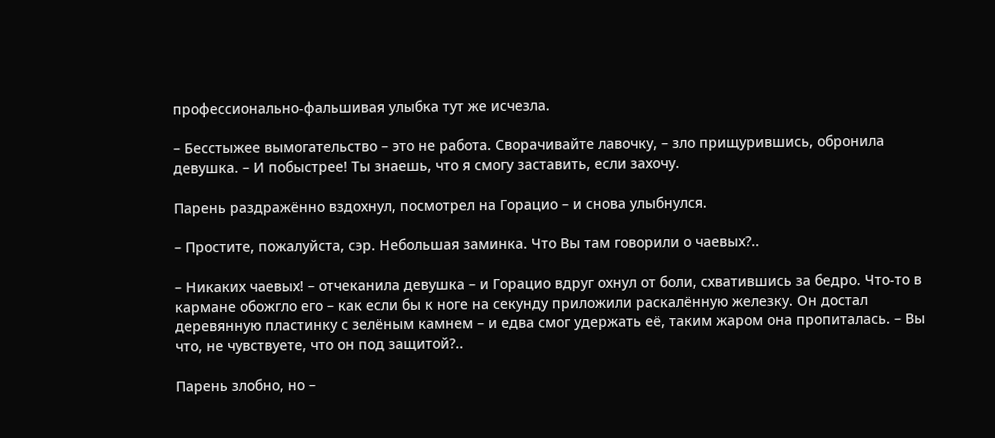профессионально-фальшивая улыбка тут же исчезла.

– Бесстыжее вымогательство – это не работа. Сворачивайте лавочку, – зло прищурившись, обронила девушка. – И побыстрее! Ты знаешь, что я смогу заставить, если захочу.

Парень раздражённо вздохнул, посмотрел на Горацио – и снова улыбнулся.

– Простите, пожалуйста, сэр. Небольшая заминка. Что Вы там говорили о чаевых?..

– Никаких чаевых! – отчеканила девушка – и Горацио вдруг охнул от боли, схватившись за бедро. Что-то в кармане обожгло его – как если бы к ноге на секунду приложили раскалённую железку. Он достал деревянную пластинку с зелёным камнем – и едва смог удержать её, таким жаром она пропиталась. – Вы что, не чувствуете, что он под защитой?..

Парень злобно, но –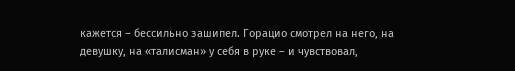кажется – бессильно зашипел. Горацио смотрел на него, на девушку, на «талисман» у себя в руке – и чувствовал,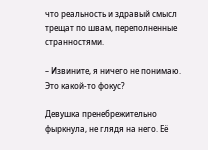что реальность и здравый смысл трещат по швам, переполненные странностями.

– Извините, я ничего не понимаю. Это какой-то фокус?

Девушка пренебрежительно фыркнула, не глядя на него. Её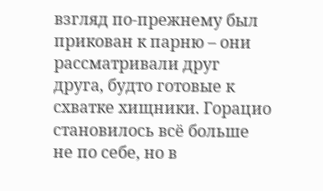взгляд по-прежнему был прикован к парню – они рассматривали друг друга, будто готовые к схватке хищники. Горацио становилось всё больше не по себе, но в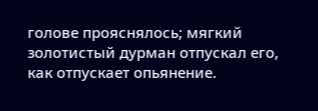голове прояснялось; мягкий золотистый дурман отпускал его, как отпускает опьянение.